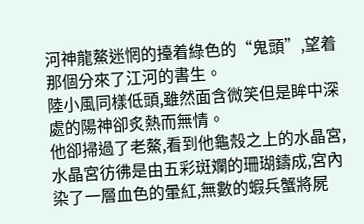河神龍鰲迷惘的擡着綠色的“鬼頭”,望着那個分來了江河的書生。
陸小風同樣低頭,雖然面含微笑但是眸中深處的陽神卻炙熱而無情。
他卻掃過了老鰲,看到他龜殼之上的水晶宮,水晶宮彷彿是由五彩斑斕的珊瑚鑄成,宮內染了一層血色的暈紅,無數的蝦兵蟹將屍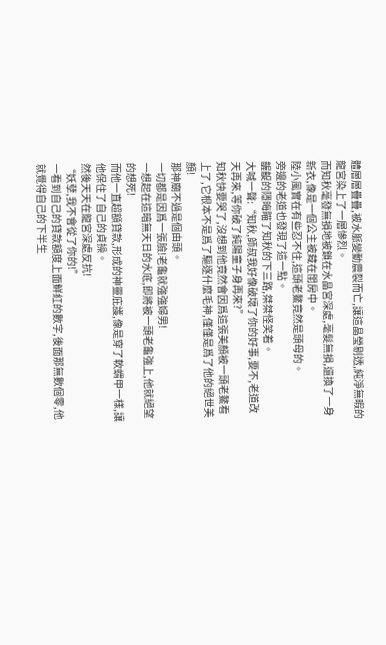體層層疊疊,被水脈變動震裂而亡,讓這晶瑩剔透,純淨無暇的龍宮染上了一層慘烈。
而知秋毫發無損地被鎖在水晶宮深處,毫髮無損,還換了一身新衣,像是一個公主被藏在閨房中。
陸小風實在有些忍不住,這頭老鰲竟然是頭母的。
旁邊的老道也發現了這一點。
齷齪的隱晦瞄了知秋的下三路,桀桀怪笑着。
大喊一聲:“知秋,師叔我好像破壞了你的好事,要不,老道改天再來,等你破了純陽童子身再來?”
知秋快要哭了,沒想到他竟然會因爲這張美顏被一頭老鰲看上了,它根本不是爲了驅逐什麼毛神,僅僅是爲了他的絕世美顏!
那神廟不過是個由頭。
一切都是因爲一張臉!老龜就強強婦男!
一想起在這暗無天日的水底,即將被一頭老龜強上,他就絕望的想死!
而他一直超額貸款,形成的神靈庇護,像是穿了軟蝟甲一樣,讓他保住了自己的貞操。
然後天天在龍宮深處反抗!
“妖孽,我不會從了你的!”
一看到自己的貸款額度上面鮮紅的數字,後面那無數個零,他就覺得自己的下半生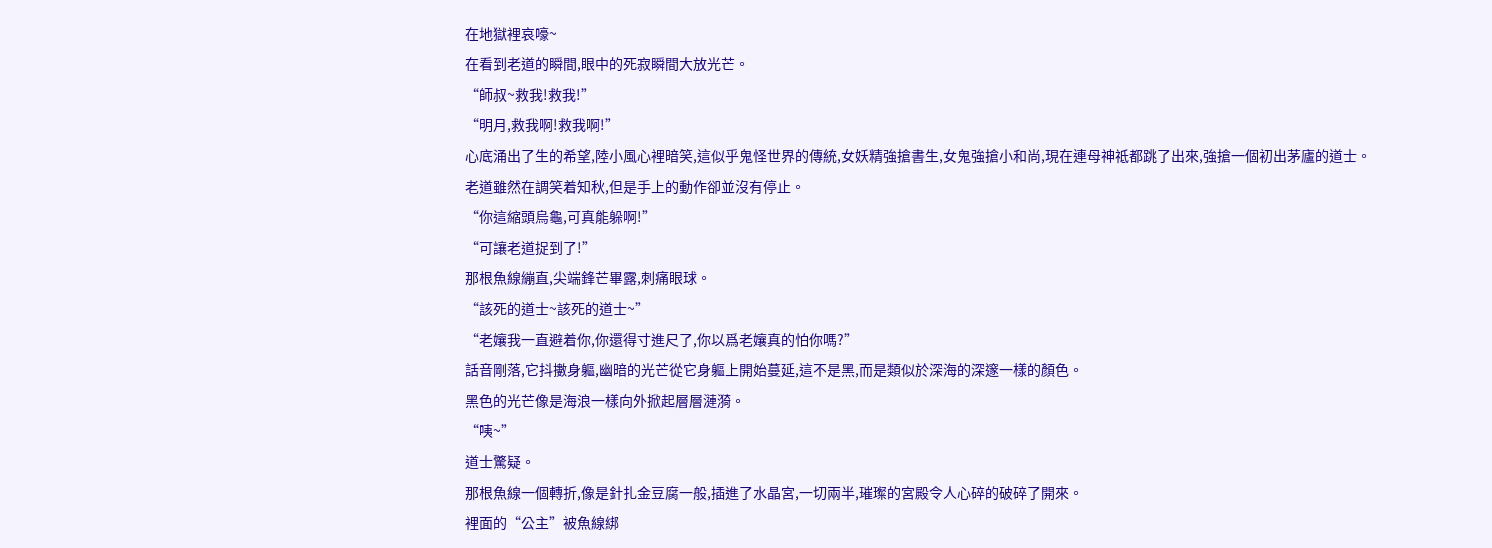在地獄裡哀嚎~
在看到老道的瞬間,眼中的死寂瞬間大放光芒。
“師叔~救我!救我!”
“明月,救我啊!救我啊!”
心底涌出了生的希望,陸小風心裡暗笑,這似乎鬼怪世界的傳統,女妖精強搶書生,女鬼強搶小和尚,現在連母神祗都跳了出來,強搶一個初出茅廬的道士。
老道雖然在調笑着知秋,但是手上的動作卻並沒有停止。
“你這縮頭烏龜,可真能躲啊!”
“可讓老道捉到了!”
那根魚線繃直,尖端鋒芒畢露,刺痛眼球。
“該死的道士~該死的道士~”
“老孃我一直避着你,你還得寸進尺了,你以爲老孃真的怕你嗎?”
話音剛落,它抖擻身軀,幽暗的光芒從它身軀上開始蔓延,這不是黑,而是類似於深海的深邃一樣的顏色。
黑色的光芒像是海浪一樣向外掀起層層漣漪。
“咦~”
道士驚疑。
那根魚線一個轉折,像是針扎金豆腐一般,插進了水晶宮,一切兩半,璀璨的宮殿令人心碎的破碎了開來。
裡面的“公主”被魚線綁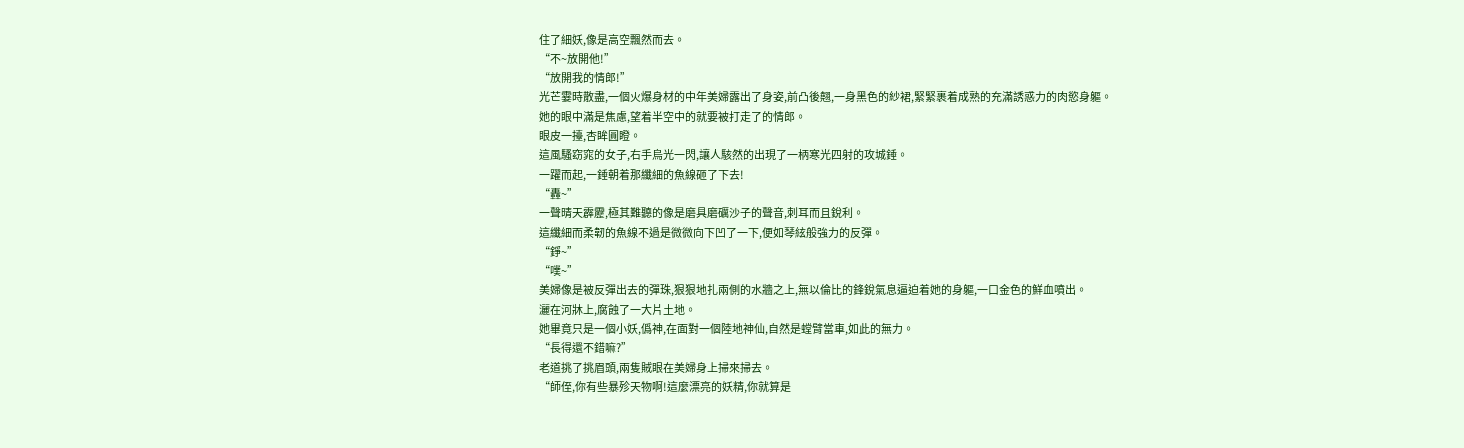住了細妖,像是高空飄然而去。
“不~放開他!”
“放開我的情郎!”
光芒霎時散盡,一個火爆身材的中年美婦露出了身姿,前凸後翹,一身黑色的紗裙,緊緊裹着成熟的充滿誘惑力的肉慾身軀。
她的眼中滿是焦慮,望着半空中的就要被打走了的情郎。
眼皮一擡,杏眸圓瞪。
這風騷窈窕的女子,右手烏光一閃,讓人駭然的出現了一柄寒光四射的攻城錘。
一躍而起,一錘朝着那纖細的魚線砸了下去!
“轟~”
一聲晴天霹靂,極其難聽的像是磨具磨礪沙子的聲音,刺耳而且銳利。
這纖細而柔韌的魚線不過是微微向下凹了一下,便如琴絃般強力的反彈。
“錚~”
“噗~”
美婦像是被反彈出去的彈珠,狠狠地扎兩側的水牆之上,無以倫比的鋒銳氣息逼迫着她的身軀,一口金色的鮮血噴出。
灑在河牀上,腐蝕了一大片土地。
她畢竟只是一個小妖,僞神,在面對一個陸地神仙,自然是螳臂當車,如此的無力。
“長得還不錯嘛?”
老道挑了挑眉頭,兩隻賊眼在美婦身上掃來掃去。
“師侄,你有些暴殄天物啊!這麼漂亮的妖精,你就算是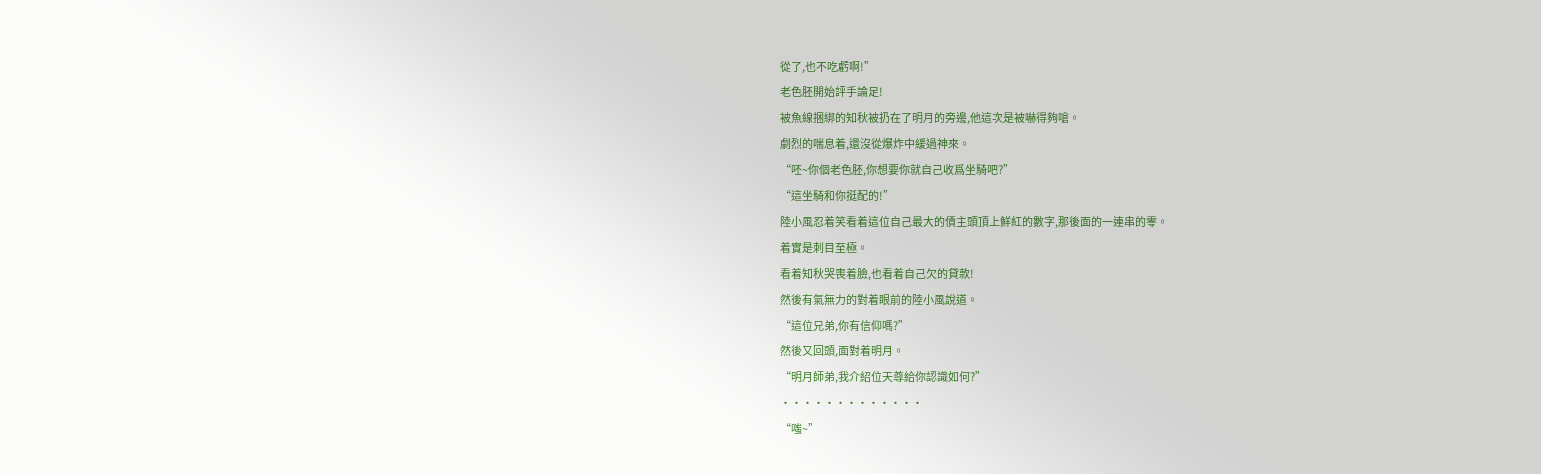從了,也不吃虧啊!”
老色胚開始評手論足!
被魚線捆綁的知秋被扔在了明月的旁邊,他這次是被嚇得夠嗆。
劇烈的喘息着,還沒從爆炸中緩過神來。
“呸~你個老色胚,你想要你就自己收爲坐騎吧?”
“這坐騎和你挺配的!”
陸小風忍着笑看着這位自己最大的債主頭頂上鮮紅的數字,那後面的一連串的零。
着實是刺目至極。
看着知秋哭喪着臉,也看着自己欠的貸款!
然後有氣無力的對着眼前的陸小風說道。
“這位兄弟,你有信仰嗎?”
然後又回頭,面對着明月。
“明月師弟,我介紹位天尊給你認識如何?”
·············
“嗤~”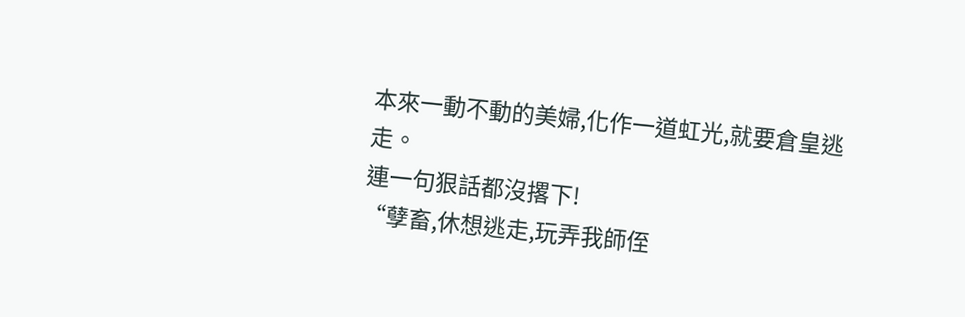本來一動不動的美婦,化作一道虹光,就要倉皇逃走。
連一句狠話都沒撂下!
“孽畜,休想逃走,玩弄我師侄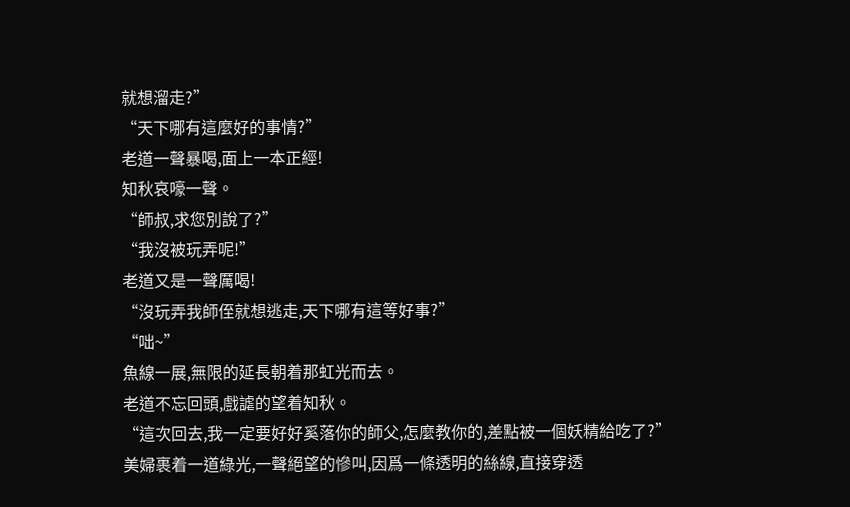就想溜走?”
“天下哪有這麼好的事情?”
老道一聲暴喝,面上一本正經!
知秋哀嚎一聲。
“師叔,求您別說了?”
“我沒被玩弄呢!”
老道又是一聲厲喝!
“沒玩弄我師侄就想逃走,天下哪有這等好事?”
“咄~”
魚線一展,無限的延長朝着那虹光而去。
老道不忘回頭,戲謔的望着知秋。
“這次回去,我一定要好好奚落你的師父,怎麼教你的,差點被一個妖精給吃了?”
美婦裹着一道綠光,一聲絕望的慘叫,因爲一條透明的絲線,直接穿透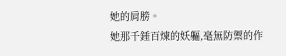她的肩膀。
她那千錘百煉的妖軀,毫無防禦的作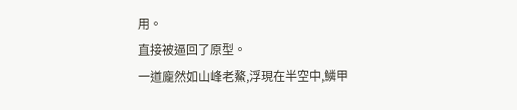用。
直接被逼回了原型。
一道龐然如山峰老鰲,浮現在半空中,鱗甲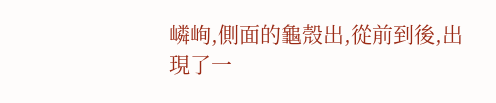嶙峋,側面的龜殼出,從前到後,出現了一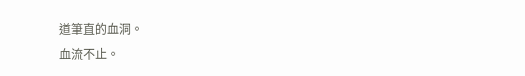道筆直的血洞。
血流不止。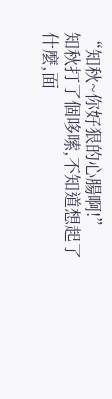“知秋~你好狠的心腸啊!”
知秋打了個哆嗦,不知道想起了什麼,面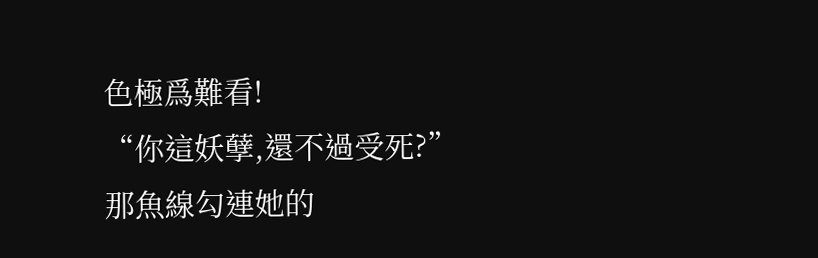色極爲難看!
“你這妖孽,還不過受死?”
那魚線勾連她的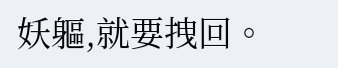妖軀,就要拽回。